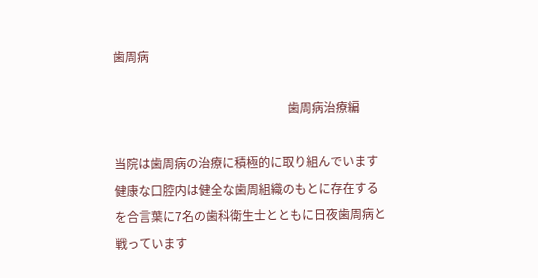歯周病

                                                          歯周病治療編

当院は歯周病の治療に積極的に取り組んでいます
健康な口腔内は健全な歯周組織のもとに存在する
を合言葉に7名の歯科衛生士とともに日夜歯周病と
戦っています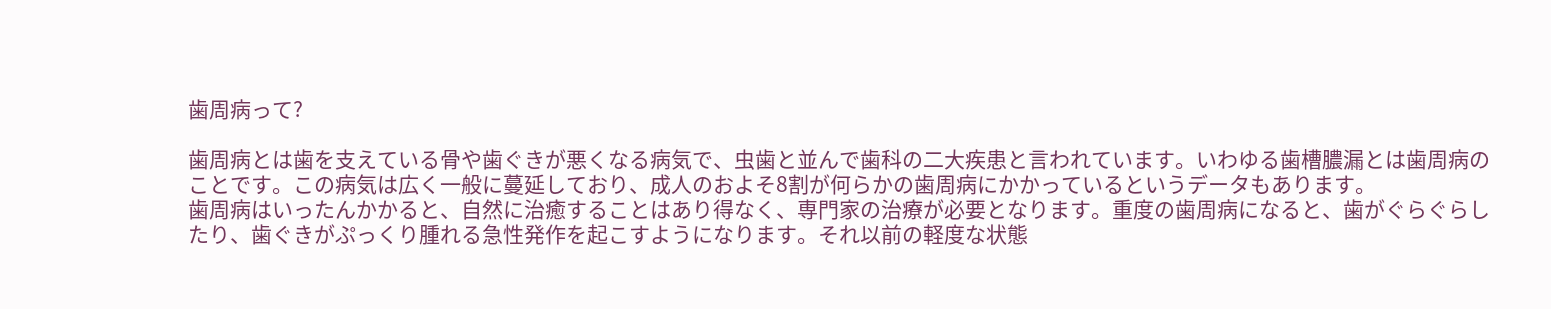歯周病って?

歯周病とは歯を支えている骨や歯ぐきが悪くなる病気で、虫歯と並んで歯科の二大疾患と言われています。いわゆる歯槽膿漏とは歯周病のことです。この病気は広く一般に蔓延しており、成人のおよそ8割が何らかの歯周病にかかっているというデータもあります。
歯周病はいったんかかると、自然に治癒することはあり得なく、専門家の治療が必要となります。重度の歯周病になると、歯がぐらぐらしたり、歯ぐきがぷっくり腫れる急性発作を起こすようになります。それ以前の軽度な状態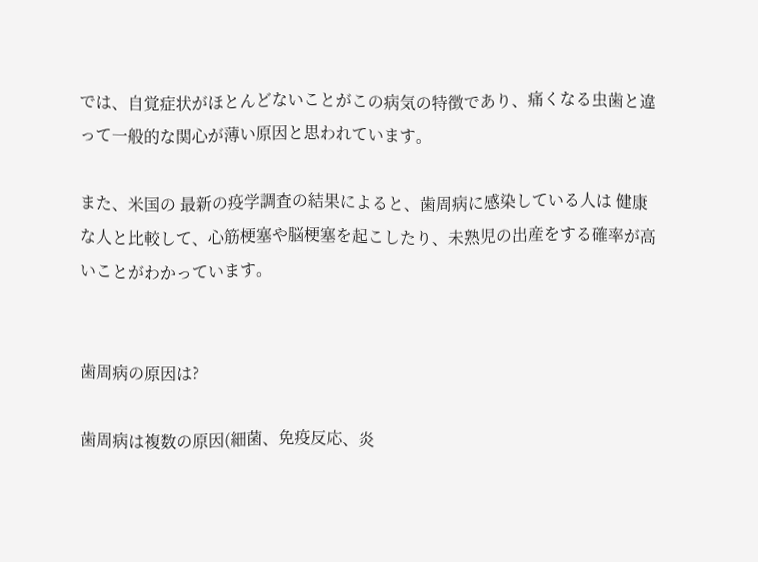では、自覚症状がほとんどないことがこの病気の特徴であり、痛くなる虫歯と違って一般的な関心が薄い原因と思われています。

また、米国の 最新の疫学調査の結果によると、歯周病に感染している人は 健康な人と比較して、心筋梗塞や脳梗塞を起こしたり、未熟児の出産をする確率が高いことがわかっています。


歯周病の原因は?

歯周病は複数の原因(細菌、免疫反応、炎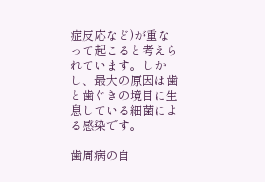症反応など)が重なって起こると考えられています。しかし、最大の原因は歯と歯ぐきの境目に生息している細菌による感染です。

歯周病の自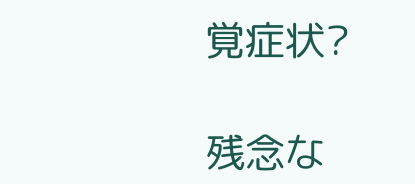覚症状?

残念な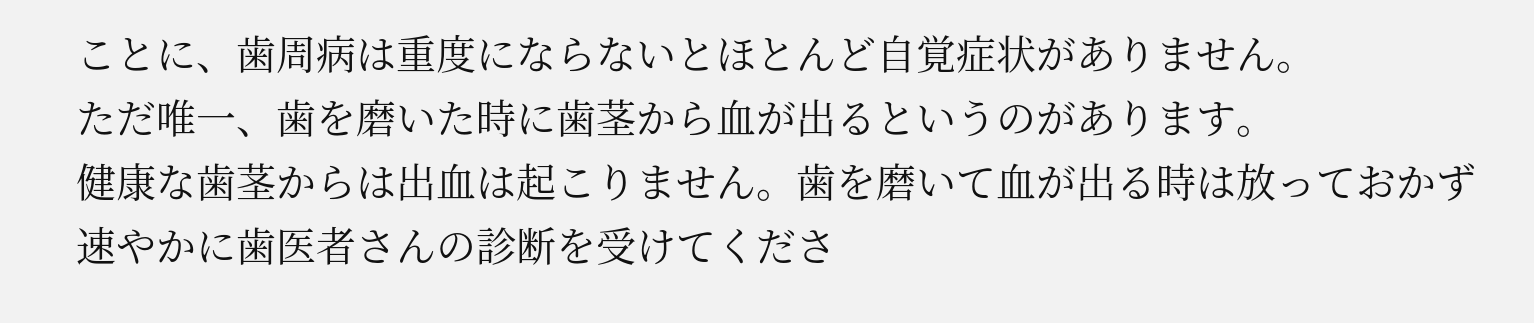ことに、歯周病は重度にならないとほとんど自覚症状がありません。
ただ唯一、歯を磨いた時に歯茎から血が出るというのがあります。
健康な歯茎からは出血は起こりません。歯を磨いて血が出る時は放っておかず速やかに歯医者さんの診断を受けてくださ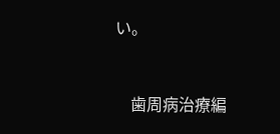い。



    歯周病治療編